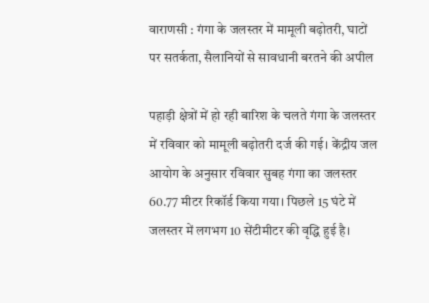वाराणसी : गंगा के जलस्तर में मामूली बढ़ोतरी, घाटों पर सतर्कता, सैलानियों से सावधानी बरतने की अपील

पहाड़ी क्षेत्रों में हो रही बारिश के चलते गंगा के जलस्तर में रविवार को मामूली बढ़ोतरी दर्ज की गई। केंद्रीय जल आयोग के अनुसार रविवार सुबह गंगा का जलस्तर 60.77 मीटर रिकॉर्ड किया गया। पिछले 15 घंटे में जलस्तर में लगभग 10 सेंटीमीटर की वृद्धि हुई है।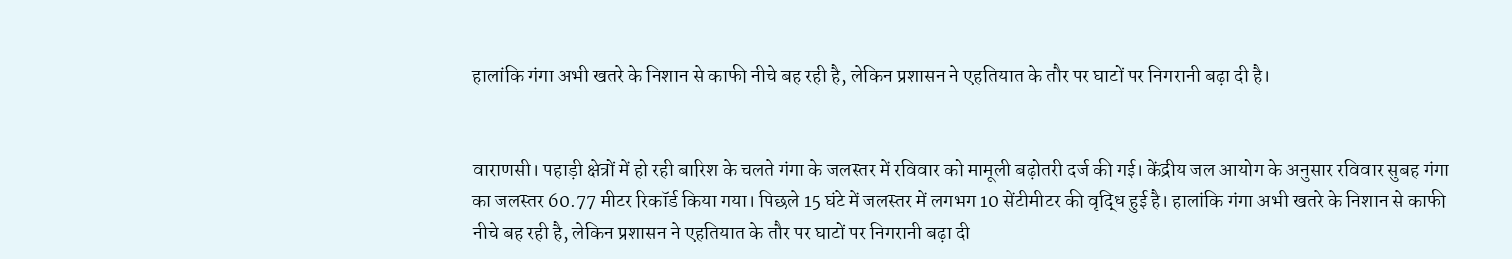हालांकि गंगा अभी खतरे के निशान से काफी नीचे बह रही है, लेकिन प्रशासन ने एहतियात के तौर पर घाटों पर निगरानी बढ़ा दी है।


वाराणसी। पहाड़ी क्षेत्रों में हो रही बारिश के चलते गंगा के जलस्तर में रविवार को मामूली बढ़ोतरी दर्ज की गई। केंद्रीय जल आयोग के अनुसार रविवार सुबह गंगा का जलस्तर 60.77 मीटर रिकॉर्ड किया गया। पिछले 15 घंटे में जलस्तर में लगभग 10 सेंटीमीटर की वृद्धि हुई है। हालांकि गंगा अभी खतरे के निशान से काफी नीचे बह रही है, लेकिन प्रशासन ने एहतियात के तौर पर घाटों पर निगरानी बढ़ा दी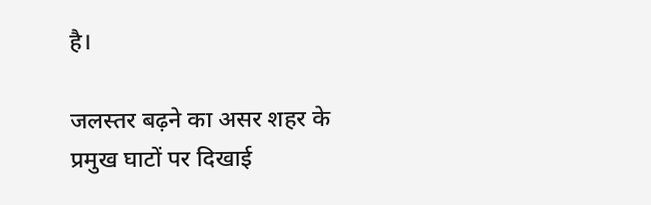है।

जलस्तर बढ़ने का असर शहर के प्रमुख घाटों पर दिखाई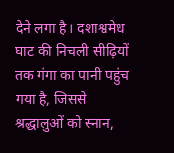देने लगा है। दशाश्वमेध घाट की निचली सीढ़ियों तक गंगा का पानी पहुंच गया है, जिससे श्रद्धालुओं को स्नान,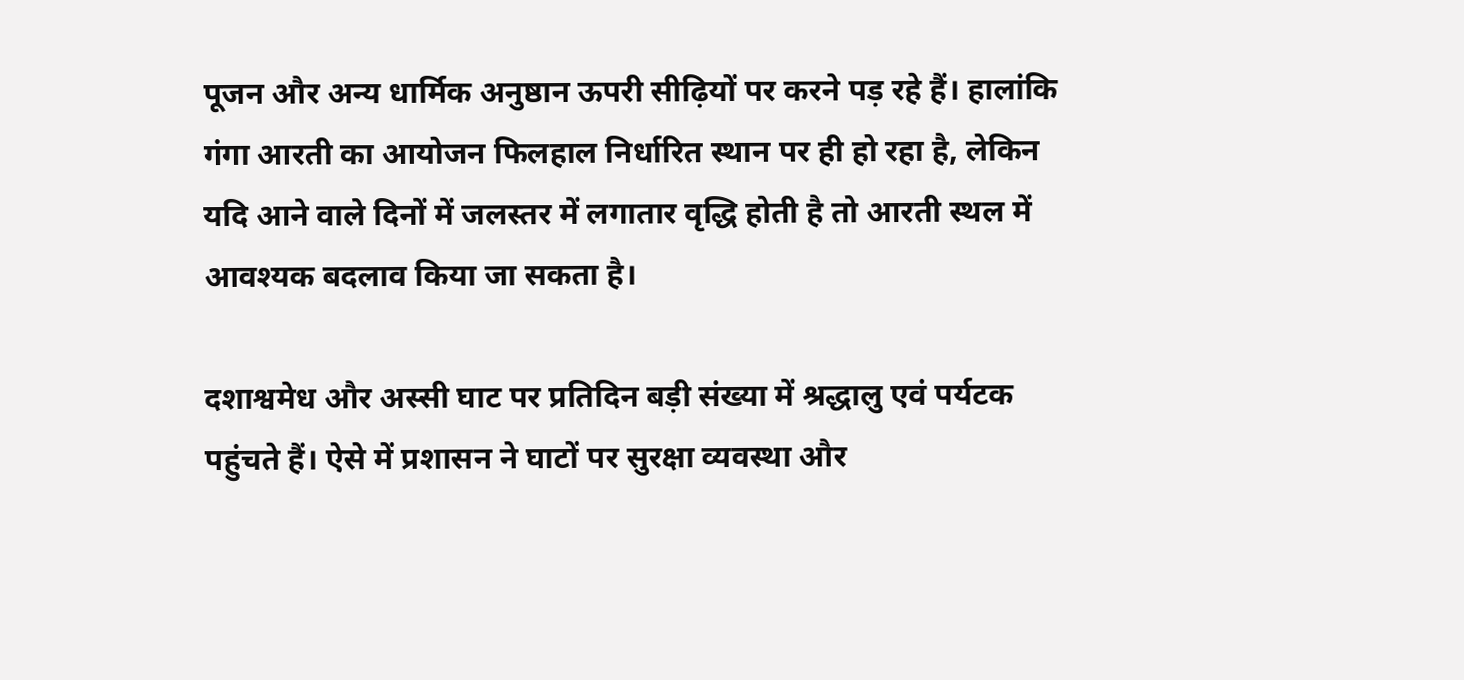पूजन और अन्य धार्मिक अनुष्ठान ऊपरी सीढ़ियों पर करने पड़ रहे हैं। हालांकि गंगा आरती का आयोजन फिलहाल निर्धारित स्थान पर ही हो रहा है, लेकिन यदि आने वाले दिनों में जलस्तर में लगातार वृद्धि होती है तो आरती स्थल में आवश्यक बदलाव किया जा सकता है।

दशाश्वमेध और अस्सी घाट पर प्रतिदिन बड़ी संख्या में श्रद्धालु एवं पर्यटक पहुंचते हैं। ऐसे में प्रशासन ने घाटों पर सुरक्षा व्यवस्था और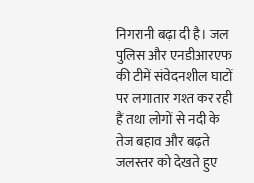निगरानी बढ़ा दी है। जल पुलिस और एनडीआरएफ की टीमें संवेदनशील घाटों पर लगातार गश्त कर रही हैं तथा लोगों से नदी के तेज बहाव और बढ़ते जलस्तर को देखते हुए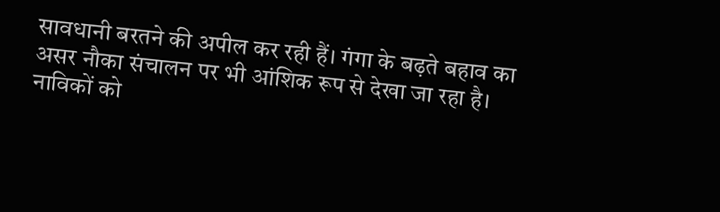सावधानी बरतने की अपील कर रही हैं। गंगा के बढ़ते बहाव का असर नौका संचालन पर भी आंशिक रूप से देखा जा रहा है। नाविकों को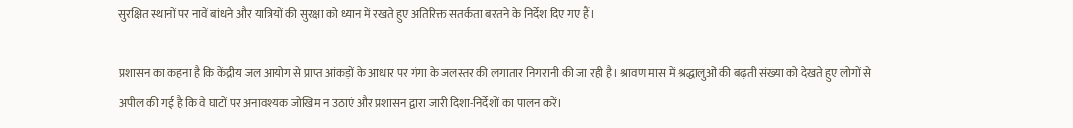सुरक्षित स्थानों पर नावें बांधने और यात्रियों की सुरक्षा को ध्यान में रखते हुए अतिरिक्त सतर्कता बरतने के निर्देश दिए गए हैं।

प्रशासन का कहना है कि केंद्रीय जल आयोग से प्राप्त आंकड़ों के आधार पर गंगा के जलस्तर की लगातार निगरानी की जा रही है। श्रावण मास में श्रद्धालुओं की बढ़ती संख्या को देखते हुए लोगों से अपील की गई है कि वे घाटों पर अनावश्यक जोखिम न उठाएं और प्रशासन द्वारा जारी दिशा-निर्देशों का पालन करें।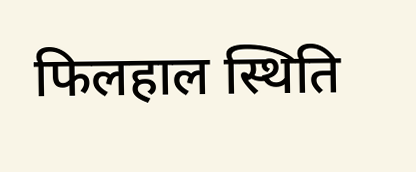फिलहाल स्थिति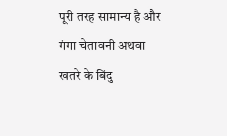पूरी तरह सामान्य है और गंगा चेतावनी अथवा खतरे के बिंदु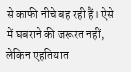से काफी नीचे बह रही हैं। ऐसे में घबराने की जरूरत नहीं, लेकिन एहतियात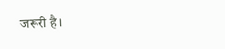जरूरी है।